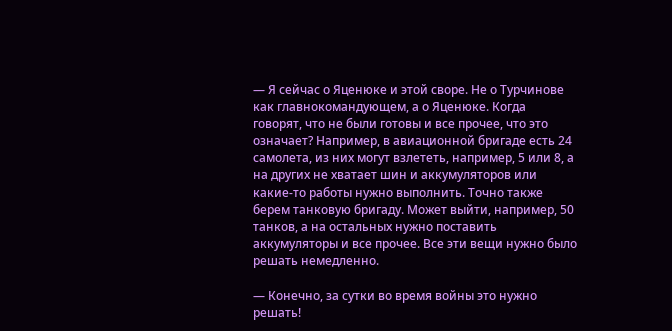— Я сейчас о Яценюке и этой своре. Не о Турчинове как главнокомандующем, а о Яценюке. Когда говорят, что не были готовы и все прочее, что это означает? Например, в авиационной бригаде есть 24 самолета, из них могут взлететь, например, 5 или 8, а на других не хватает шин и аккумуляторов или какие-то работы нужно выполнить. Точно также берем танковую бригаду. Может выйти, например, 50 танков, а на остальных нужно поставить аккумуляторы и все прочее. Все эти вещи нужно было решать немедленно.

— Конечно, за сутки во время войны это нужно решать!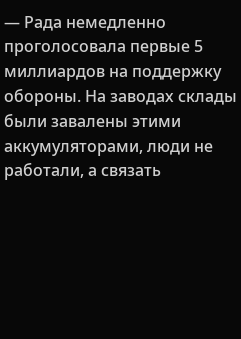— Рада немедленно проголосовала первые 5 миллиардов на поддержку обороны. На заводах склады были завалены этими аккумуляторами, люди не работали, а связать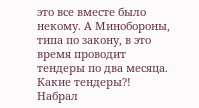это все вместе было некому. А Минобороны, типа по закону, в это время проводит тендеры по два месяца. Какие тендеры?! Набрал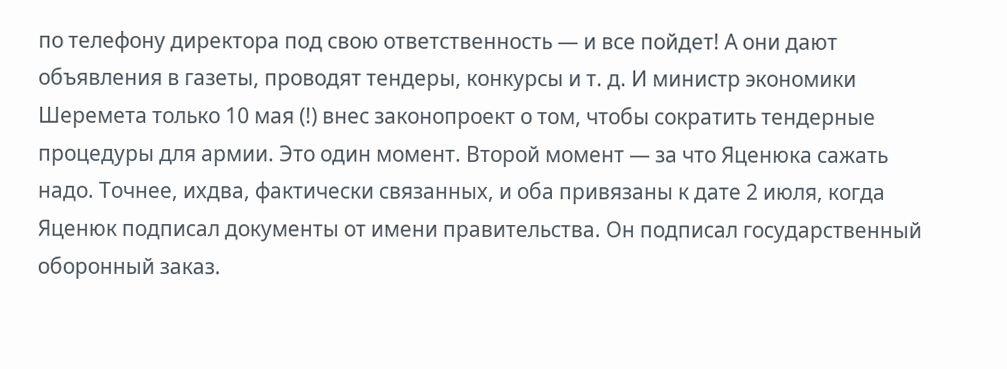по телефону директора под свою ответственность — и все пойдет! А они дают объявления в газеты, проводят тендеры, конкурсы и т. д. И министр экономики Шеремета только 10 мая (!) внес законопроект о том, чтобы сократить тендерные процедуры для армии. Это один момент. Второй момент — за что Яценюка сажать надо. Точнее, ихдва, фактически связанных, и оба привязаны к дате 2 июля, когда Яценюк подписал документы от имени правительства. Он подписал государственный оборонный заказ.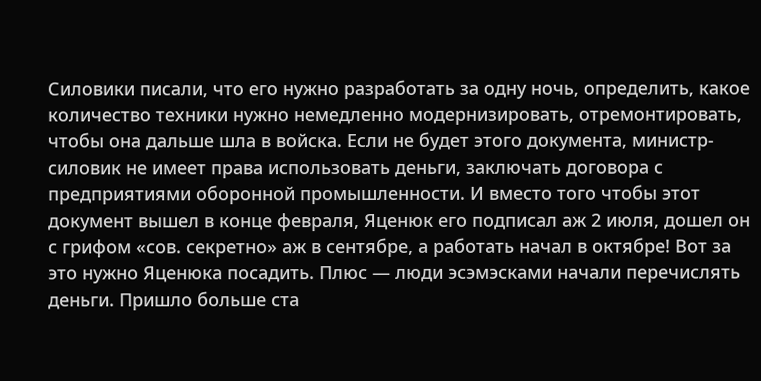Силовики писали, что его нужно разработать за одну ночь, определить, какое количество техники нужно немедленно модернизировать, отремонтировать, чтобы она дальше шла в войска. Если не будет этого документа, министр-силовик не имеет права использовать деньги, заключать договора с предприятиями оборонной промышленности. И вместо того чтобы этот документ вышел в конце февраля, Яценюк его подписал аж 2 июля, дошел он с грифом «сов. секретно» аж в сентябре, а работать начал в октябре! Вот за это нужно Яценюка посадить. Плюс — люди эсэмэсками начали перечислять деньги. Пришло больше ста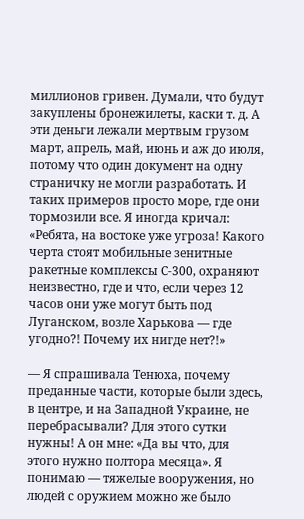миллионов гривен. Думали, что будут закуплены бронежилеты, каски т. д. А эти деньги лежали мертвым грузом март, апрель, май, июнь и аж до июля, потому что один документ на одну страничку не могли разработать. И таких примеров просто море, где они тормозили все. Я иногда кричал: «Ребята, на востоке уже угроза! Какого черта стоят мобильные зенитные ракетные комплексы С-300, охраняют неизвестно, где и что, если через 12 часов они уже могут быть под Луганском, возле Харькова — где угодно?! Почему их нигде нет?!»

— Я спрашивала Тенюха, почему преданные части, которые были здесь, в центре, и на Западной Украине, не перебрасывали? Для этого сутки нужны! А он мне: «Да вы что, для этого нужно полтора месяца». Я понимаю — тяжелые вооружения, но людей с оружием можно же было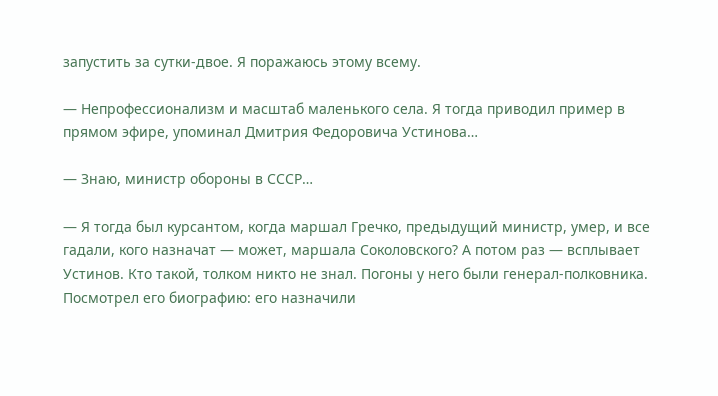запустить за сутки-двое. Я поражаюсь этому всему.

— Непрофессионализм и масштаб маленького села. Я тогда приводил пример в прямом эфире, упоминал Дмитрия Федоровича Устинова…

— Знаю, министр обороны в СССР…

— Я тогда был курсантом, когда маршал Гречко, предыдущий министр, умер, и все гадали, кого назначат — может, маршала Соколовского? А потом раз — всплывает Устинов. Кто такой, толком никто не знал. Погоны у него были генерал-полковника. Посмотрел его биографию: его назначили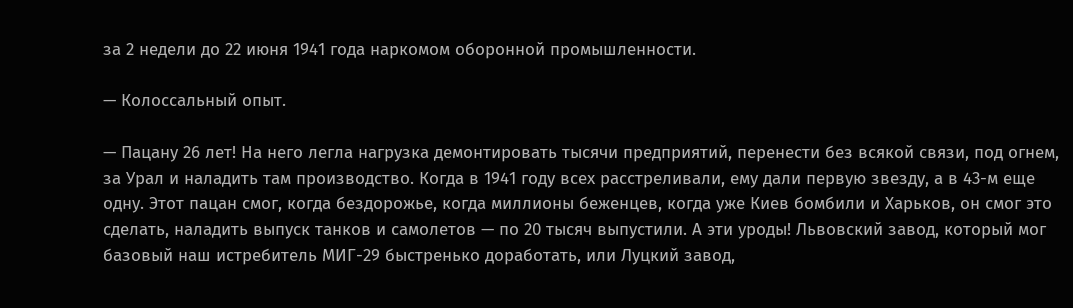за 2 недели до 22 июня 1941 года наркомом оборонной промышленности.

— Колоссальный опыт.

— Пацану 26 лет! На него легла нагрузка демонтировать тысячи предприятий, перенести без всякой связи, под огнем, за Урал и наладить там производство. Когда в 1941 году всех расстреливали, ему дали первую звезду, а в 43-м еще одну. Этот пацан смог, когда бездорожье, когда миллионы беженцев, когда уже Киев бомбили и Харьков, он смог это сделать, наладить выпуск танков и самолетов — по 20 тысяч выпустили. А эти уроды! Львовский завод, который мог базовый наш истребитель МИГ-29 быстренько доработать, или Луцкий завод,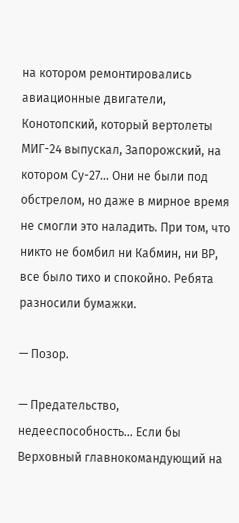на котором ремонтировались авиационные двигатели, Конотопский, который вертолеты МИГ-24 выпускал, Запорожский, на котором Су-27… Они не были под обстрелом, но даже в мирное время не смогли это наладить. При том, что никто не бомбил ни Кабмин, ни ВР, все было тихо и спокойно. Ребята разносили бумажки.

— Позор.

— Предательство, недееспособность… Если бы Верховный главнокомандующий на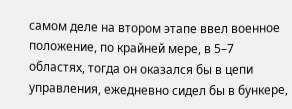самом деле на втором этапе ввел военное положение, по крайней мере, в 5–7 областях, тогда он оказался бы в цепи управления, ежедневно сидел бы в бункере,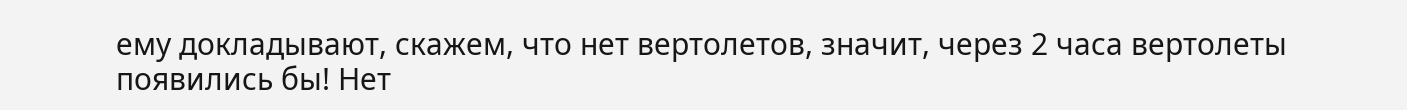ему докладывают, скажем, что нет вертолетов, значит, через 2 часа вертолеты появились бы! Нет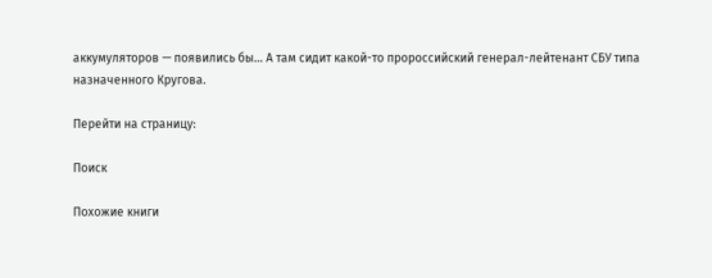аккумуляторов — появились бы… А там сидит какой-то пророссийский генерал-лейтенант СБУ типа назначенного Кругова.

Перейти на страницу:

Поиск

Похожие книги